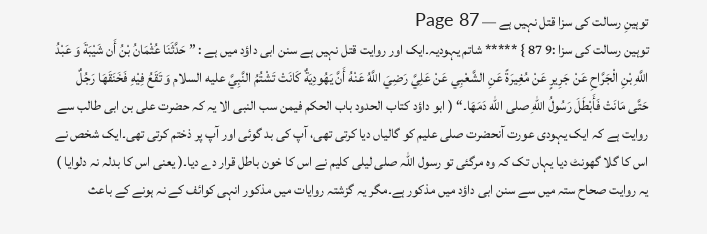توہینِ رسالت کی سزا قتل نہیں ہے — Page 87
توہین رسالت کی سزا :9 87 } ***** شاتم یہودیہ۔ایک اور روایت قتل نہیں ہے سنن ابی داؤد میں ہے : ” حَدَّثَنَا عُثْمَانُ بْنُ أَن شَيْبَةَ وَ عَبْدُ اللَّهِ بْنِ الْجَرَّاحِ عَنْ جَرِيرٍ عَنْ مُغِيرَةً عَنِ الشَّعْبِي عَنْ عَلِيَّ رَضِيَ اللَّهُ عَنْهُ أَنَّ يَهُودِيَةٌ كَانَتْ تَشْتُمُ النَّبِيَّ عليه السلام وَ تَقَعُ فِيْهِ فَخَنَقَهَا رَجُلٌ حَتَّى مَانَتْ فَأَبْطَلَ رَسُولُ اللهِ صلى الله دَمَهَا۔“ ( ابو داؤد کتاب الحدود باب الحکم فیمن سب النبی الا یہ کہ حضرت علی بن ابی طالب سے روایت ہے کہ ایک یہودی عورت آنحضرت صلی علیم کو گالیاں دیا کرتی تھی، آپ کی بد گوئی اور آپ پر ذختم کرتی تھی۔ایک شخص نے اس کا گلا گھونٹ دیا یہاں تک کہ وہ مرگئی تو رسول اللہ صلی لیلی کلیم نے اس کا خون باطل قرار دے دیا۔( یعنی اس کا بدلہ نہ دلوایا ) یہ روایت صحاح ستہ میں سے سنن ابی داؤد میں مذکور ہے۔مگر یہ گزشتہ روایات میں مذکور انہی کوائف کے نہ ہونے کے باعث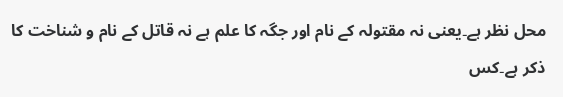محل نظر ہے۔یعنی نہ مقتولہ کے نام اور جگہ کا علم ہے نہ قاتل کے نام و شناخت کا ذکر ہے۔کس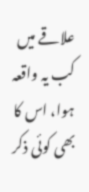علاقے میں کب یہ واقعہ ہوا، اس کا بھی کوئی ذکر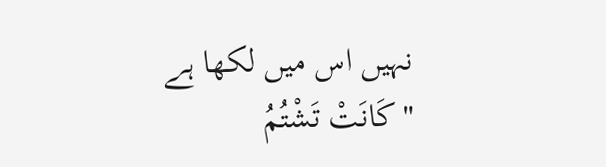نہیں اس میں لکھا ہے "كَانَتْ تَشْتُمُ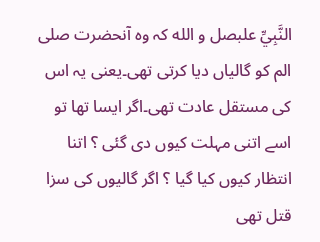النَّبِيِّ علبصل و الله کہ وہ آنحضرت صلی الم کو گالیاں دیا کرتی تھی۔یعنی یہ اس کی مستقل عادت تھی۔اگر ایسا تھا تو اسے اتنی مہلت کیوں دی گئی ؟ اتنا انتظار کیوں کیا گیا ؟ اگر گالیوں کی سزا قتل تھی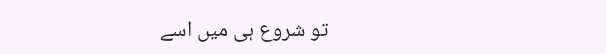تو شروع ہی میں اسے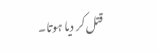قتل کر دیا ہوتا۔